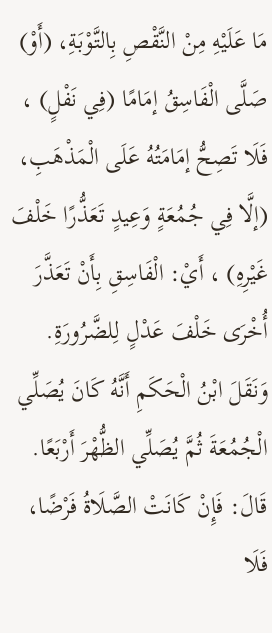مَا عَلَيْهِ مِنْ النَّقْصِ بِالتَّوْبَةِ، (أَوْ) صَلَّى الْفَاسِقُ إمَامًا (فِي نَفْلٍ) ، فَلَا تَصِحُّ إمَامَتُهُ عَلَى الْمَذْهَبِ، (إلَّا فِي جُمُعَةٍ وَعِيدٍ تَعَذُّرًا خَلْفَ غَيْرِهِ) ، أَيْ: الْفَاسِقِ بِأَنْ تَعَذَّرَ أُخْرَى خَلْفَ عَدْلٍ لِلضَّرُورَةِ. وَنَقَلَ ابْنُ الْحَكَمِ أَنَّهُ كَانَ يُصَلِّي الْجُمُعَةَ ثُمَّ يُصَلِّي الظُّهْرَ أَرْبَعًا. قَالَ: فَإِنْ كَانَتْ الصَّلَاةُ فَرْضًا، فَلَا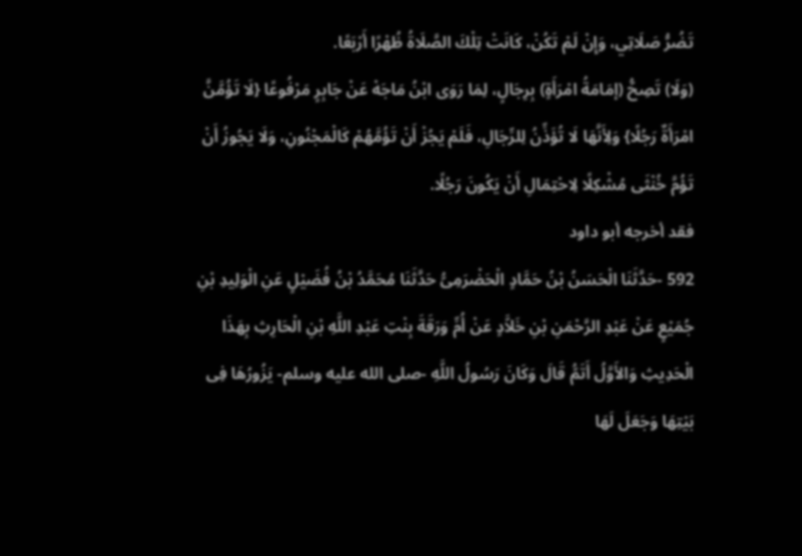تَضُرُّ صَلَاتِي، وَإِنْ لَمْ تَكُنْ، كَانَتْ تِلْكَ الصَّلَاةُ ظُهْرًا أَرْبَعًا.
(وَلَا) تَصِحُّ (إمَامَةُ امْرَأَةٍ) بِرِجَالٍ، لِمَا رَوَى ابْنُ مَاجَهْ عَنْ جَابِرٍ مَرْفُوعًا {لَا تَؤُمَّنَّ امْرَأَةٌ رَجُلًا} وَلِأَنَّهَا لَا تُؤَذِّنُ لِلرِّجَالِ، فَلَمْ يَجُزْ أَنْ تَؤُمَّهُمْ كَالْمَجْنُونِ، وَلَا يَجُوزُ أَنْ تَؤُمَّ خُنْثَى مُشْكِلًا لِاحْتِمَالِ أَنْ يَكُونَ رَجُلًا.
فقد أخرجه أبو داود
592 -حَدَّثَنَا الْحَسَنُ بْنُ حَمَّادٍ الْحَضْرَمِىُّ حَدَّثَنَا مُحَمَّدُ بْنُ فُضَيْلٍ عَنِ الْوَلِيدِ بْنِ جُمَيْعٍ عَنْ عَبْدِ الرَّحْمَنِ بْنِ خَلاَّدٍ عَنْ أُمِّ وَرَقَةَ بِنْتِ عَبْدِ اللَّهِ بْنِ الْحَارِثِ بِهَذَا الْحَدِيثِ وَالأَوَّلُ أَتَمُّ قَالَ وَكَانَ رَسُولُ اللَّهِ -صلى الله عليه وسلم- يَزُورُهَا فِى بَيْتِهَا وَجَعَلَ لَهَا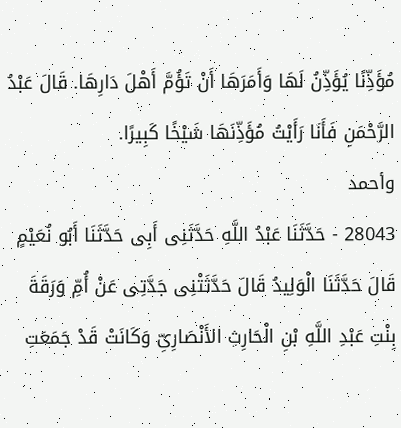مُؤَذِّنًا يُؤَذِّنُ لَهَا وَأَمَرَهَا أَنْ تَؤُمَّ أَهْلَ دَارِهَا. قَالَ عَبْدُ الرَّحْمَنِ فَأَنَا رَأَيْتُ مُؤَذِّنَهَا شَيْخًا كَبِيرًا.
وأحمد
28043 - حَدَّثَنَا عَبْدُ اللَّهِ حَدَّثَنِى أَبِى حَدَّثَنَا أَبُو نُعَيْمٍ قَالَ حَدَّثَنَا الْوَلِيدُ قَالَ حَدَّثَتْنِى جَدَّتِى عَنْ أُمِّ وَرَقَةَ بِنْتِ عَبْدِ اللَّهِ بْنِ الْحَارِثِ الأَنْصَارِىِّ وَكَانَتْ قَدْ جَمَعَتِ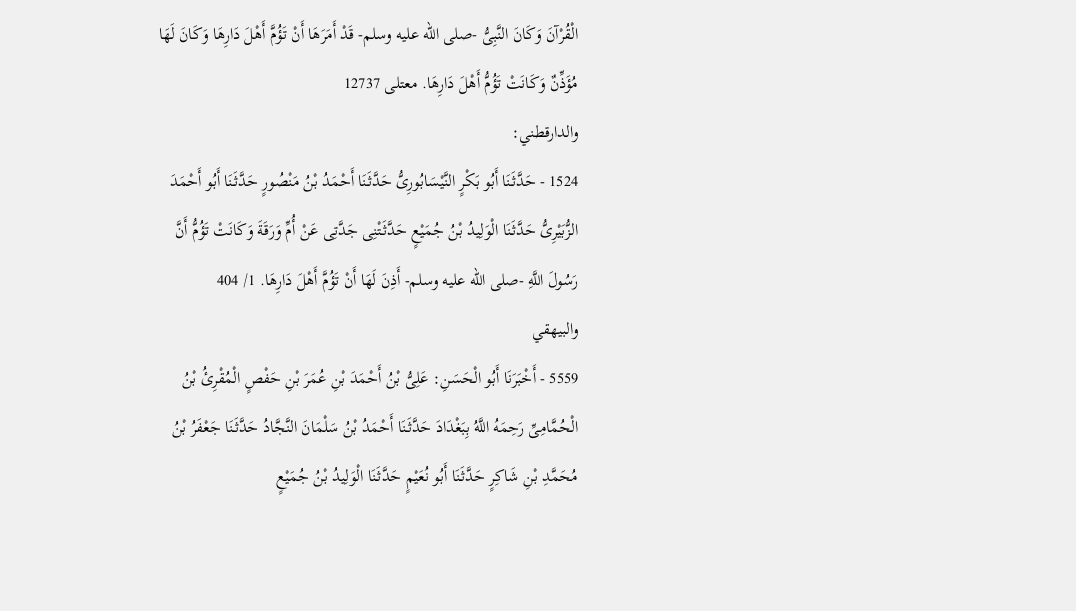الْقُرْآنَ وَكَانَ النَّبِىُّ -صلى الله عليه وسلم- قَدْ أَمَرَهَا أَنْ تَؤُمَّ أَهْلَ دَارِهَا وَكَانَ لَهَا مُؤَذِّنٌ وَكَانَتْ تَؤُمُّ أَهْلَ دَارِهَا. معتلى 12737
والدارقطني:
1524 - حَدَّثَنَا أَبُو بَكْرٍ النَّيْسَابُورِىُّ حَدَّثَنَا أَحْمَدُ بْنُ مَنْصُورٍ حَدَّثَنَا أَبُو أَحْمَدَ الزُّبَيْرِىُّ حَدَّثَنَا الْوَلِيدُ بْنُ جُمَيْعٍ حَدَّثَتْنِى جَدَّتِى عَنْ أُمِّ وَرَقَةَ وَكَانَتْ تَؤُمُّ أَنَّ رَسُولَ اللَّهِ -صلى الله عليه وسلم- أَذِنَ لَهَا أَنْ تَؤُمَّ أَهْلَ دَارِهَا. 1/ 404
والبيهقي
5559 - أَخْبَرَنَا أَبُو الْحَسَنِ: عَلِىُّ بْنُ أَحْمَدَ بْنِ عُمَرَ بْنِ حَفْصٍ الْمُقْرِئُ بْنُ الْحُمَّامِىِّ رَحِمَهُ اللَّهُ بِبَغْدَادَ حَدَّثَنَا أَحْمَدُ بْنُ سَلْمَانَ النَّجَّادُ حَدَّثَنَا جَعْفَرُ بْنُ مُحَمَّدِ بْنِ شَاكِرٍ حَدَّثَنَا أَبُو نُعَيْمٍ حَدَّثَنَا الْوَلِيدُ بْنُ جُمَيْعٍ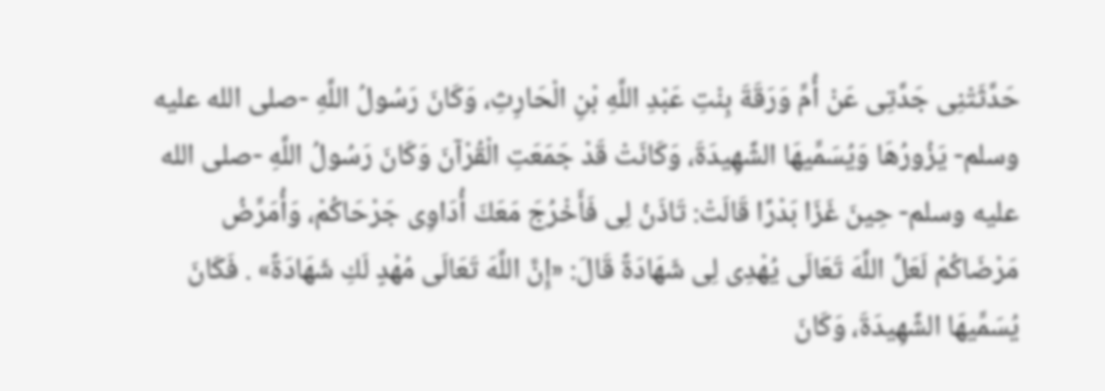حَدَّثَتْنِى جَدَّتِى عَنْ أُمِّ وَرَقَةَ بِنْتِ عَبْدِ اللَّهِ بْنِ الْحَارِثِ، وَكَانَ رَسُولُ اللَّهِ -صلى الله عليه وسلم- يَزُورُهَا وَيُسَمِّيهَا الشَّهِيدَةَ، وَكَانَتْ قَدْ جَمَعَتِ الْقُرْآنَ وَكَانَ رَسُولُ اللَّهِ -صلى الله عليه وسلم- حِينَ غَزَا بَدْرًا قَالَتْ: تَاذَنُ لِى فَأَخْرُجَ مَعَكَ أُدَاوِى جَرْحَاكُمْ، وَأُمَرِّضُ مَرْضَاكُمْ لَعَلَّ اللَّهَ تَعَالَى يُهْدِى لِى شَهَادَةً قَالَ: «إِنَّ اللَّهَ تَعَالَى مُهْدٍ لَكِ شَهَادَةً» . فَكَانَ يُسَمِّيهَا الشَّهِيدَةَ، وَكَانَ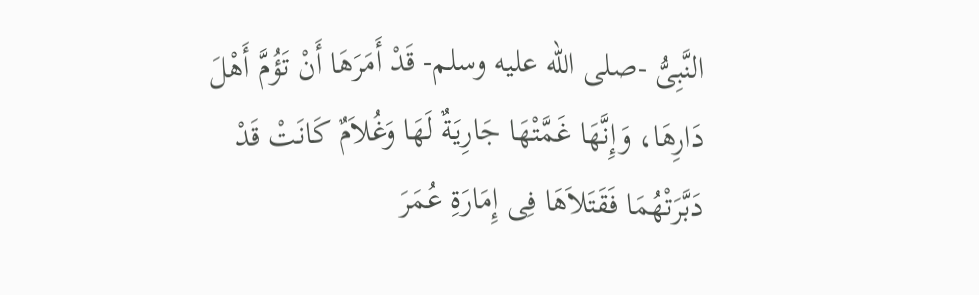النَّبِىُّ -صلى الله عليه وسلم- قَدْ أَمَرَهَا أَنْ تَؤُمَّ أَهْلَ دَارِهَا، وَإِنَّهَا غَمَّتْهَا جَارِيَةٌ لَهَا وَغُلاَمٌ كَانَتْ قَدْ دَبَّرَتْهُمَا فَقَتَلاَهَا فِى إِمَارَةِ عُمَرَ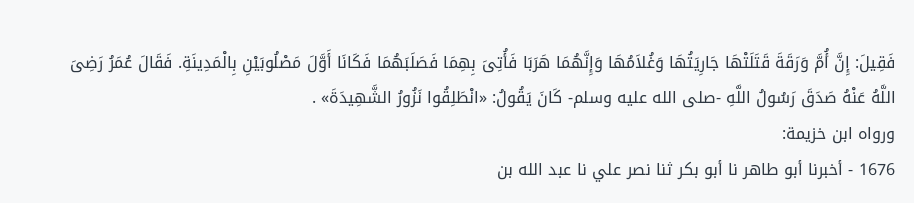فَقِيلَ: إِنَّ أُمَّ وَرَقَةَ قَتَلَتْهَا جَارِيَتُهَا وَغُلاَمُهَا وَإِنَّهُمَا هَرَبَا فَأُتِىَ بِهِمَا فَصَلَبَهُمَا فَكَانَا أَوَّلَ مَصْلُوبَيْنِ بِالْمَدِينَةِ. فَقَالَ عُمَرُ رَضِىَ اللَّهُ عَنْهُ صَدَقَ رَسُولُ اللَّهِ -صلى الله عليه وسلم- كَانَ يَقُولُ: «انْطَلِقُوا نَزُورُ الشَّهِيدَةَ» .
ورواه ابن خزيمة:
1676 - أخبرنا أبو طاهر نا أبو بكر ثنا نصر علي نا عبد الله بن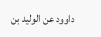داوود عن الوليد بن